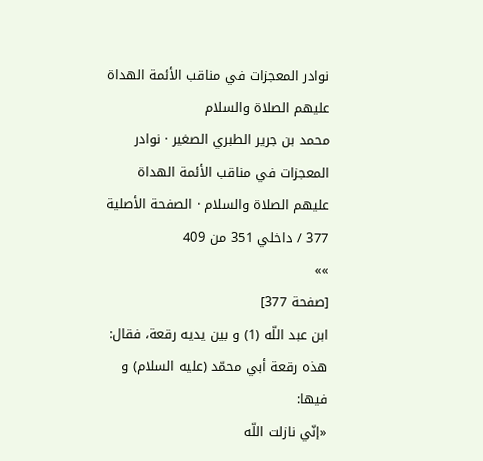نوادر المعجزات في مناقب الأئمة الهداة عليهم الصلاة والسلام
محمد بن جرير الطبري الصغير · نوادر المعجزات في مناقب الأئمة الهداة عليهم الصلاة والسلام · الصفحة الأصلية 377 / داخلي 351 من 409
»»
[صفحة 377]
ابن عبد اللّه (1) و بين يديه رقعة، فقال:
هذه رقعة أبي محمّد (عليه السلام) و فيها:
«إنّي نازلت اللّه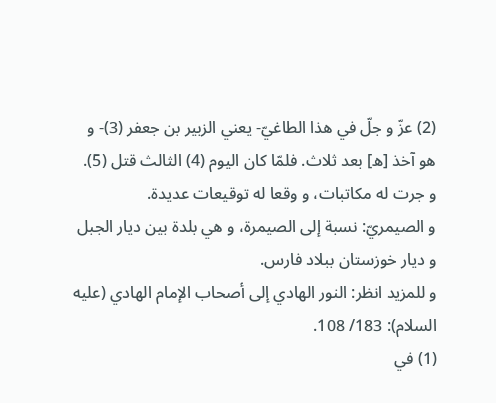(2) عزّ و جلّ في هذا الطاغيّ- يعني الزبير بن جعفر (3)- و هو آخذ [ه] بعد ثلاث. فلمّا كان اليوم (4) الثالث قتل (5).
و جرت له مكاتبات، و وقعا له توقيعات عديدة.
و الصيمريّ: نسبة إلى الصيمرة، و هي بلدة بين ديار الجبل و ديار خوزستان ببلاد فارس.
و للمزيد انظر: النور الهادي إلى أصحاب الإمام الهادي (عليه السلام): 183/ 108.
(1) في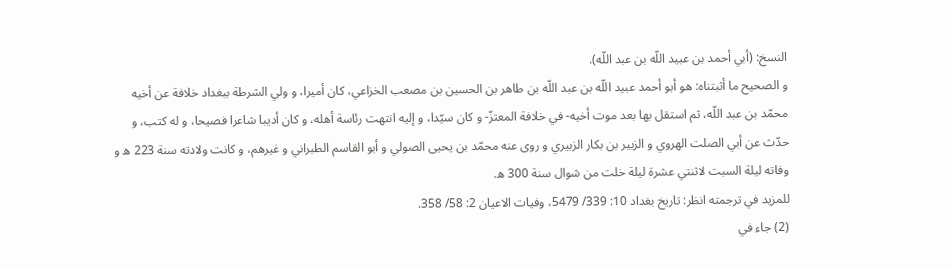النسخ: (أبي أحمد بن عبيد اللّه بن عبد اللّه).
و الصحيح ما أثبتناه: هو أبو أحمد عبيد اللّه بن عبد اللّه بن طاهر بن الحسين بن مصعب الخزاعي، كان أميرا، و ولي الشرطة ببغداد خلافة عن أخيه محمّد بن عبد اللّه، ثم استقل بها بعد موت أخيه- في خلافة المعتزّ- و كان سيّدا، و إليه انتهت رئاسة أهله، و كان أديبا شاعرا فصيحا، و له كتب، و حدّث عن أبي الصلت الهروي و الزبير بن بكار الزبيري و روى عنه محمّد بن يحيى الصولي و أبو القاسم الطبراني و غيرهم، و كانت ولادته سنة 223 ه و وفاته ليلة السبت لاثنتي عشرة ليلة خلت من شوال سنة 300 ه.
للمزيد في ترجمته انظر: تاريخ بغداد 10: 339/ 5479، وفيات الاعيان 2: 58/ 358.
(2) جاء في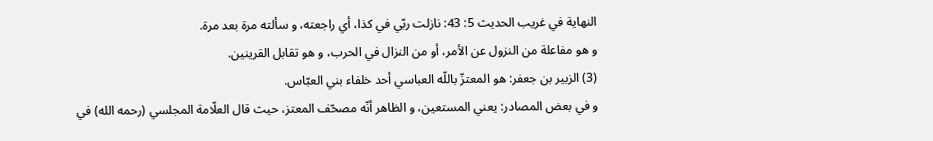النهاية في غريب الحديث 5: 43: نازلت ربّي في كذا، أي راجعته، و سألته مرة بعد مرة.
و هو مفاعلة من النزول عن الأمر، أو من النزال في الحرب، و هو تقابل القرينين.
(3) الزبير بن جعفر: هو المعتزّ باللّه العباسي أحد خلفاء بني العبّاس.
و في بعض المصادر: يعني المستعين، و الظاهر أنّه مصحّف المعتز، حيث قال العلّامة المجلسي (رحمه الله) في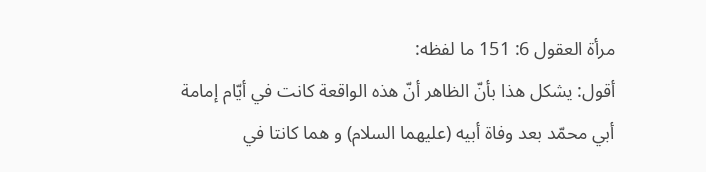مرأة العقول 6: 151 ما لفظه:
أقول: يشكل هذا بأنّ الظاهر أنّ هذه الواقعة كانت في أيّام إمامة أبي محمّد بعد وفاة أبيه (عليهما السلام) و هما كانتا في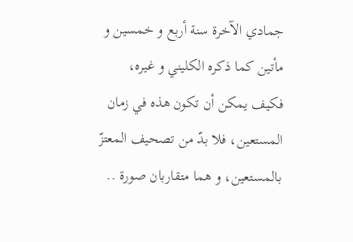جمادي الآخرة سنة أربع و خمسين و مأتين كما ذكره الكليني و غيره، فكيف يمكن أن تكون هذه في زمان المستعين، فلا بدّ من تصحيف المعتزّ بالمستعين، و هما متقاربان صورة ..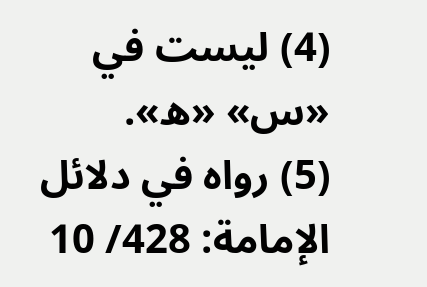(4) ليست في «س» «ه».
(5) رواه في دلائل الإمامة: 428/ 10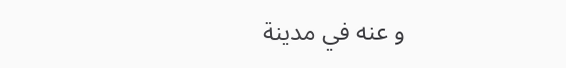و عنه في مدينة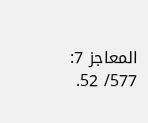المعاجز 7: 577/ 52.